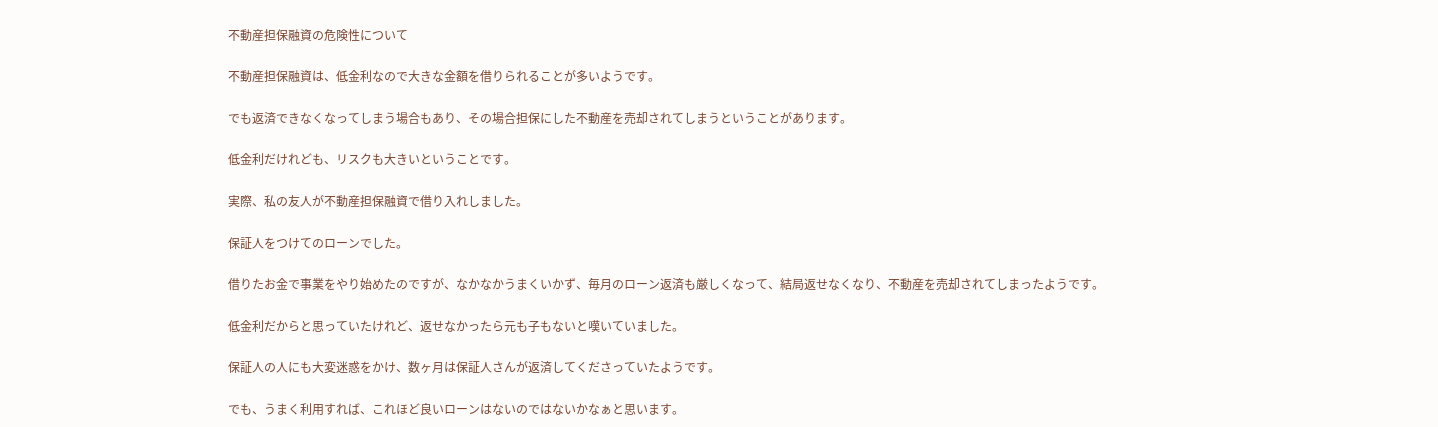不動産担保融資の危険性について

不動産担保融資は、低金利なので大きな金額を借りられることが多いようです。

でも返済できなくなってしまう場合もあり、その場合担保にした不動産を売却されてしまうということがあります。

低金利だけれども、リスクも大きいということです。

実際、私の友人が不動産担保融資で借り入れしました。

保証人をつけてのローンでした。

借りたお金で事業をやり始めたのですが、なかなかうまくいかず、毎月のローン返済も厳しくなって、結局返せなくなり、不動産を売却されてしまったようです。

低金利だからと思っていたけれど、返せなかったら元も子もないと嘆いていました。

保証人の人にも大変迷惑をかけ、数ヶ月は保証人さんが返済してくださっていたようです。

でも、うまく利用すれば、これほど良いローンはないのではないかなぁと思います。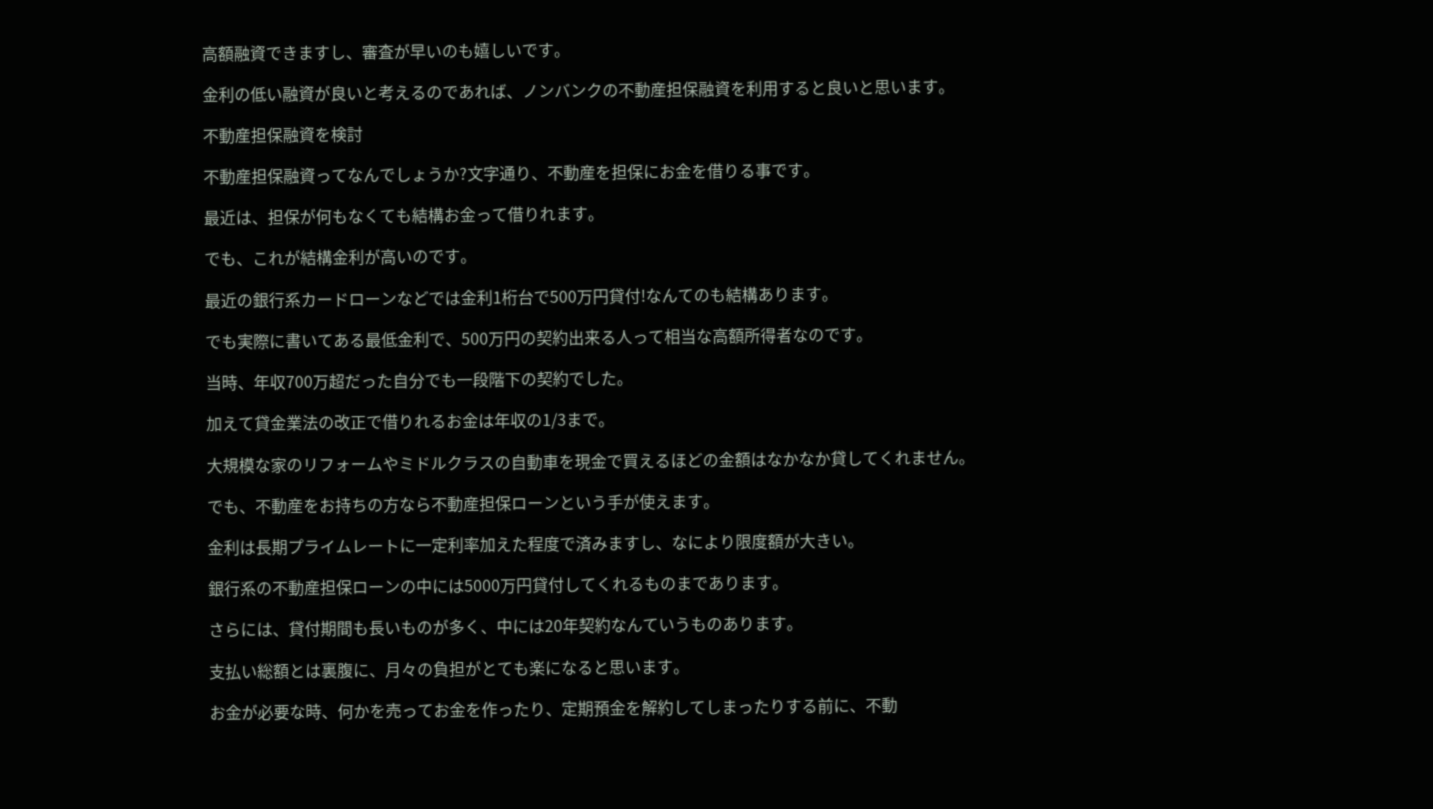高額融資できますし、審査が早いのも嬉しいです。

金利の低い融資が良いと考えるのであれば、ノンバンクの不動産担保融資を利用すると良いと思います。

不動産担保融資を検討

不動産担保融資ってなんでしょうか?文字通り、不動産を担保にお金を借りる事です。

最近は、担保が何もなくても結構お金って借りれます。

でも、これが結構金利が高いのです。

最近の銀行系カードローンなどでは金利1桁台で500万円貸付!なんてのも結構あります。

でも実際に書いてある最低金利で、500万円の契約出来る人って相当な高額所得者なのです。

当時、年収700万超だった自分でも一段階下の契約でした。

加えて貸金業法の改正で借りれるお金は年収の1/3まで。

大規模な家のリフォームやミドルクラスの自動車を現金で買えるほどの金額はなかなか貸してくれません。

でも、不動産をお持ちの方なら不動産担保ローンという手が使えます。

金利は長期プライムレートに一定利率加えた程度で済みますし、なにより限度額が大きい。

銀行系の不動産担保ローンの中には5000万円貸付してくれるものまであります。

さらには、貸付期間も長いものが多く、中には20年契約なんていうものあります。

支払い総額とは裏腹に、月々の負担がとても楽になると思います。

お金が必要な時、何かを売ってお金を作ったり、定期預金を解約してしまったりする前に、不動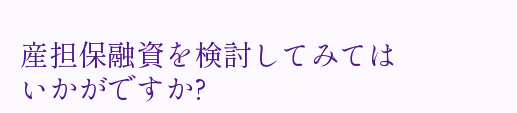産担保融資を検討してみてはいかがですか?